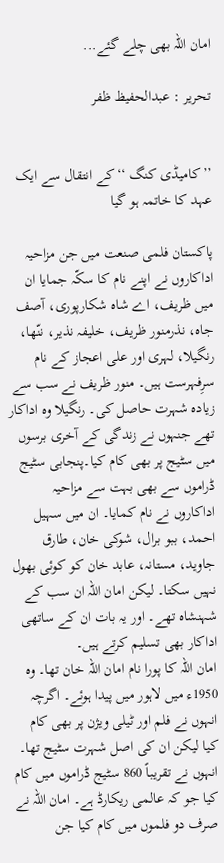امان اللہ بھی چلے گئے...

تحریر : عبدالحفیظ ظفر


’’کامیڈی کنگ ‘‘کے انتقال سے ایک عہد کا خاتمہ ہو گیا

پاکستان فلمی صنعت میں جن مزاحیہ اداکاروں نے اپنے نام کا سکّہ جمایا ان میں ظریف، اے شاہ شکارپوری، آصف جاہ، نذرمنور ظریف، خلیفہ نذیر، ننّھا، رنگیلا، لہری اور علی اعجاز کے نام سرِفہرست ہیں۔ منور ظریف نے سب سے زیادہ شہرت حاصل کی۔ رنگیلا وہ اداکار تھے جنہوں نے زندگی کے آخری برسوں میں سٹیج پر بھی کام کیا۔پنجابی سٹیج ڈراموں سے بھی بہت سے مزاحیہ اداکاروں نے نام کمایا۔ ان میں سہیل احمد، ببو برال، شوکی خان، طارق جاوید، مستانہ، عابد خان کو کوئی بھول نہیں سکتا۔ لیکن امان اللہ ان سب کے شہنشاہ تھے۔ اور یہ بات ان کے ساتھی اداکار بھی تسلیم کرتے ہیں۔
امان اللہ کا پورا نام امان اللہ خان تھا۔ وہ 1950ء میں لاہور میں پیدا ہوئے۔ اگرچہ انہوں نے فلم اور ٹیلی ویژن پر بھی کام کیا لیکن ان کی اصل شہرت سٹیج تھا۔ انہوں نے تقریباً 860 سٹیج ڈراموں میں کام کیا جو کہ عالمی ریکارڈ ہے۔ امان اللہ نے صرف دو فلموں میں کام کیا جن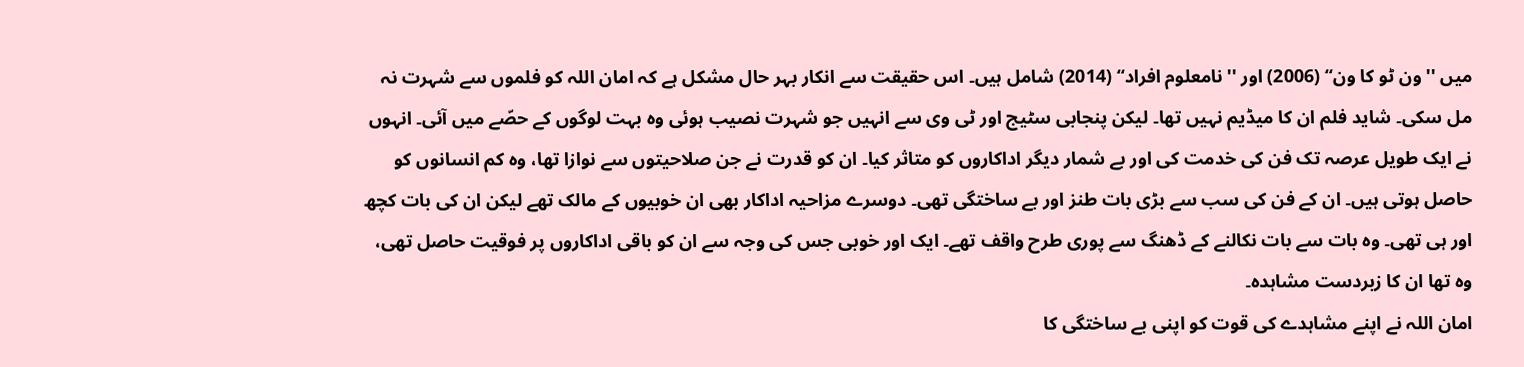میں ''ون ٹو کا ون‘‘ (2006) اور ''نامعلوم افراد‘‘ (2014) شامل ہیں۔ اس حقیقت سے انکار بہر حال مشکل ہے کہ امان اللہ کو فلموں سے شہرت نہ مل سکی۔ شاید فلم ان کا میڈیم نہیں تھا۔ لیکن پنجابی سٹیج اور ٹی وی سے انہیں جو شہرت نصیب ہوئی وہ بہت لوگوں کے حصّے میں آئی۔ انہوں نے ایک طویل عرصہ تک فن کی خدمت کی اور بے شمار دیگر اداکاروں کو متاثر کیا۔ ان کو قدرت نے جن صلاحیتوں سے نوازا تھا، وہ کم انسانوں کو حاصل ہوتی ہیں۔ ان کے فن کی سب سے بڑی بات طنز اور بے ساختگی تھی۔ دوسرے مزاحیہ اداکار بھی ان خوبیوں کے مالک تھے لیکن ان کی بات کچھ اور ہی تھی۔ وہ بات سے بات نکالنے کے ڈھنگ سے پوری طرح واقف تھے۔ ایک اور خوبی جس کی وجہ سے ان کو باقی اداکاروں پر فوقیت حاصل تھی، وہ تھا ان کا زبردست مشاہدہ۔
امان اللہ نے اپنے مشاہدے کی قوت کو اپنی بے ساختگی کا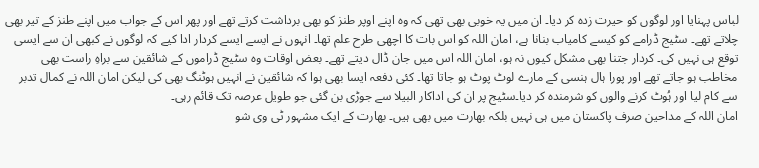لباس پہنایا اور لوگوں کو حیرت زدہ کر دیا۔ ان میں یہ خوبی بھی تھی کہ وہ اپنے اوپر طنز کو بھی برداشت کرتے تھے اور پھر اس کے جواب میں اپنے طنز کے تیر بھی چلاتے تھے۔ سٹیج ڈرامے کو کیسے کامیاب بنانا ہے، امان اللہ کو اس بات کا اچھی طرح علم تھا۔ انہوں نے ایسے ایسے کردار ادا کیے کہ لوگوں نے کبھی ان سے ایسی توقع ہی نہیں کی۔ کردار جتنا بھی مشکل کیوں نہ ہو، امان اللہ اس میں جان ڈال دیتے تھے۔ بعض اوقات وہ سٹیج ڈراموں کے شائقین سے براہِ راست بھی مخاطب ہو جاتے تھے اور پورا ہال ہنسی کے مارے لوٹ پوٹ ہو جاتا تھا۔ کئی دفعہ ایسا بھی ہوا کہ شائقین نے انہیں ہوٹنگ بھی کی لیکن امان اللہ نے کمال تدبر سے کام لیا اور ہُوٹ کرنے والوں کو شرمندہ کر دیا۔سٹیج پر ان کی اداکار البیلا سے جوڑی بن گئی جو طویل عرصہ تک قائم رہی۔
امان اللہ کے مداحین صرف پاکستان میں ہی نہیں بلکہ بھارت میں بھی ہیں۔ بھارت کے ایک مشہور ٹی وی شو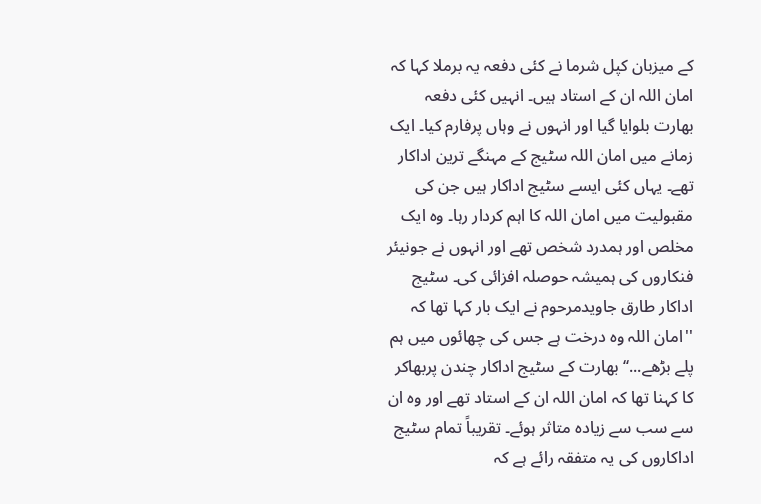کے میزبان کپل شرما نے کئی دفعہ یہ برملا کہا کہ امان اللہ ان کے استاد ہیں۔ انہیں کئی دفعہ بھارت بلوایا گیا اور انہوں نے وہاں پرفارم کیا۔ ایک زمانے میں امان اللہ سٹیج کے مہنگے ترین اداکار تھے۔ یہاں کئی ایسے سٹیج اداکار ہیں جن کی مقبولیت میں امان اللہ کا اہم کردار رہا۔ وہ ایک مخلص اور ہمدرد شخص تھے اور انہوں نے جونیئر فنکاروں کی ہمیشہ حوصلہ افزائی کی۔ سٹیج اداکار طارق جاویدمرحوم نے ایک بار کہا تھا کہ ''امان اللہ وہ درخت ہے جس کی چھائوں میں ہم پلے بڑھے...‘‘ بھارت کے سٹیج اداکار چندن پربھاکر کا کہنا تھا کہ امان اللہ ان کے استاد تھے اور وہ ان سے سب سے زیادہ متاثر ہوئے۔ تقریباً تمام سٹیج اداکاروں کی یہ متفقہ رائے ہے کہ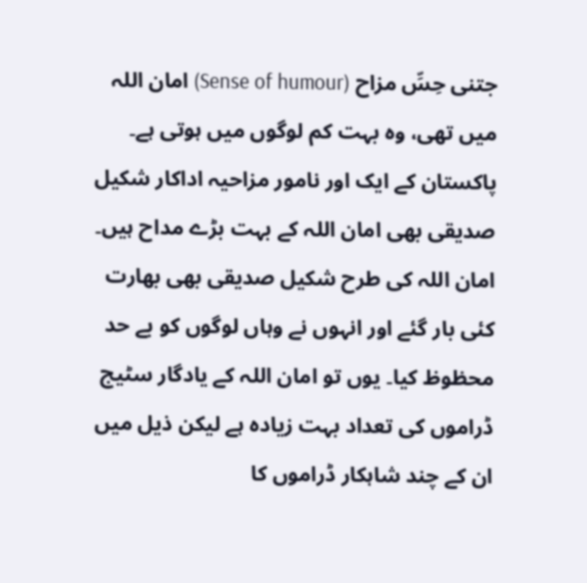جتنی حِسِّ مزاح (Sense of humour) امان اللہ میں تھی، وہ بہت کم لوگوں میں ہوتی ہے۔ پاکستان کے ایک اور نامور مزاحیہ اداکار شکیل صدیقی بھی امان اللہ کے بہت بڑے مداح ہیں۔ امان اللہ کی طرح شکیل صدیقی بھی بھارت کئی بار گئے اور انہوں نے وہاں لوگوں کو بے حد محظوظ کیا۔ یوں تو امان اللہ کے یادگار سٹیج ڈراموں کی تعداد بہت زیادہ ہے لیکن ذیل میں ان کے چند شاہکار ڈراموں کا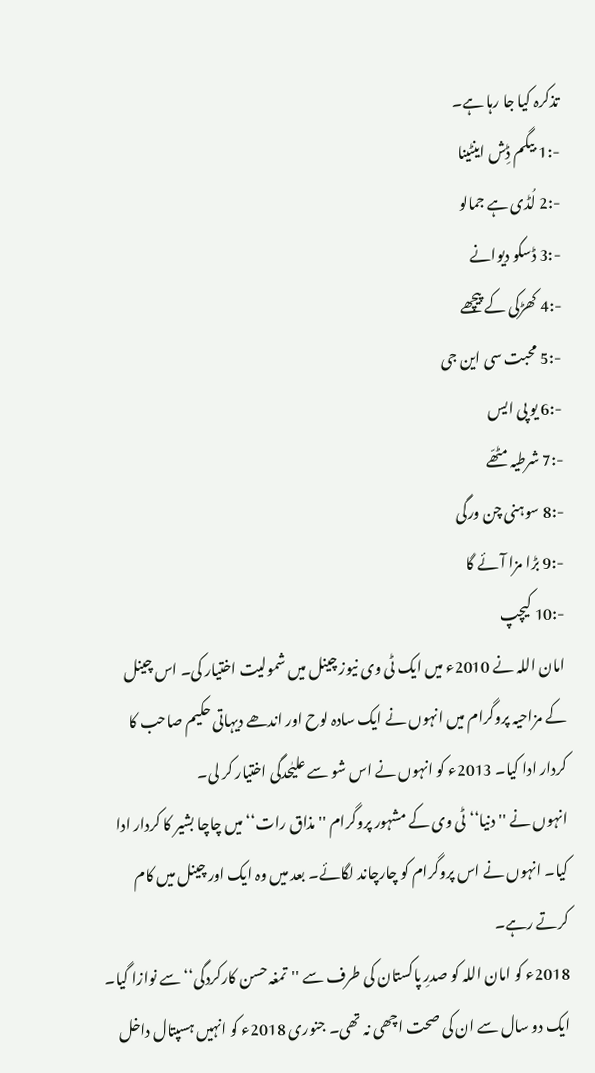تذکرہ کیا جا رہا ہے۔
-:1 بیگم ڈِش اینٹینا
-:2 لُڈی ہے جمالو
-:3 ڈسکو دیوانے
-:4 کھڑکی کے پیچھے
-:5 محبت سی این جی
-:6 یو پی ایس
-:7 شرطیہ مٹھّے
-:8 سوہنی چن ورگی
-:9 بڑا مزا آئے گا
-:10 کیچپ
امان اللہ نے 2010ء میں ایک ٹی وی نیوز چینل میں شمولیت اختیار کی۔ اس چینل کے مزاحیہ پروگرام میں انہوں نے ایک سادہ لوح اور اندھے دیہاتی حکیم صاحب کا کردار ادا کیا۔ 2013ء کو انہوں نے اس شو سے علیٰحدگی اختیار کر لی۔
انہوں نے ''دنیا‘‘ ٹی وی کے مشہور پروگرام ''مذاق رات‘‘ میں چاچا بشیر کا کردار ادا کیا۔ انہوں نے اس پروگرام کو چارچاند لگائے۔ بعد میں وہ ایک اور چینل میں کام کرتے رہے۔
2018ء کو امان اللہ کو صدرِ پاکستان کی طرف سے ''تمغہ حسن کارکردگی‘‘ سے نوازا گیا۔ ایک دو سال سے ان کی صحت اچھی نہ تھی۔ جنوری 2018ء کو انہیں ہسپتال داخل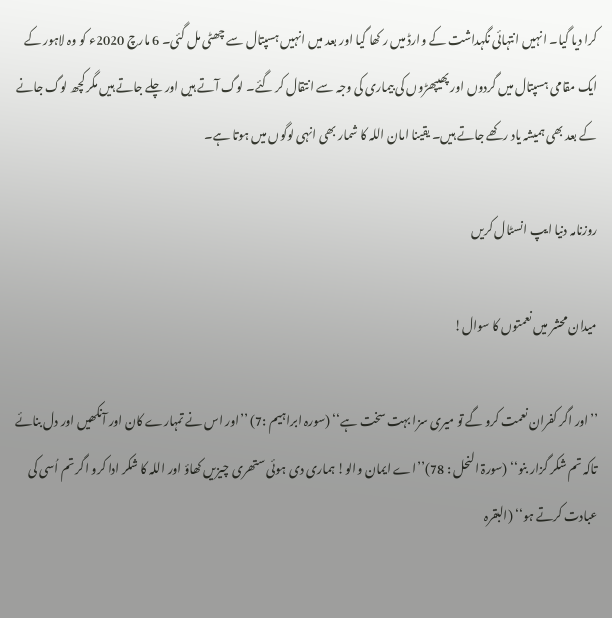کرا دیا گیا۔ انہیں انتہائی نگہداشت کے وارڈ میں ر کھا گیا اور بعد میں انہیں ہسپتال سے چھٹی مل گئی۔ 6 مارچ 2020ء کو وہ لاہور کے ایک مقامی ہسپتال میں گردوں اور پھیپھڑوں کی بیماری کی وجہ سے انتقال کر گئے۔ لوگ آتے ہیں اور چلے جاتے ہیں مگر کچھ لوگ جانے کے بعد بھی ہمیشہ یاد رکھے جاتے ہیں۔ یقینا امان اللہ کا شمار بھی انہی لوگوں میں ہوتا ہے۔

روزنامہ دنیا ایپ انسٹال کریں

میدان محشر میں نعمتوں کا سوال!

’’اور اگر کفران نعمت کرو گے تو میری سزا بہت سخت ہے‘‘ (سورہ ابراہیم :7) ’’اور اس نے تمہارے کان اور آنکھیں اور دل بنائے تاکہ تم شکر گزار بنو‘‘ (سورۃ النحل : 78)’’اے ایمان والو! ہماری دی ہوئی ستھری چیزیں کھاؤ اور اللہ کا شکر ادا کرو اگر تم اُسی کی عبادت کرتے ہو‘‘ (البقرہ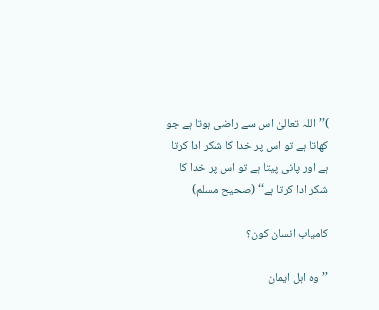)’’اللہ تعالیٰ اس سے راضی ہوتا ہے جو کھاتا ہے تو اس پر خدا کا شکر ادا کرتا ہے اور پانی پیتا ہے تو اس پر خدا کا شکر ادا کرتا ہے‘‘ (صحیح مسلم)

کامیاب انسان کون؟

’’وہ اہل ایمان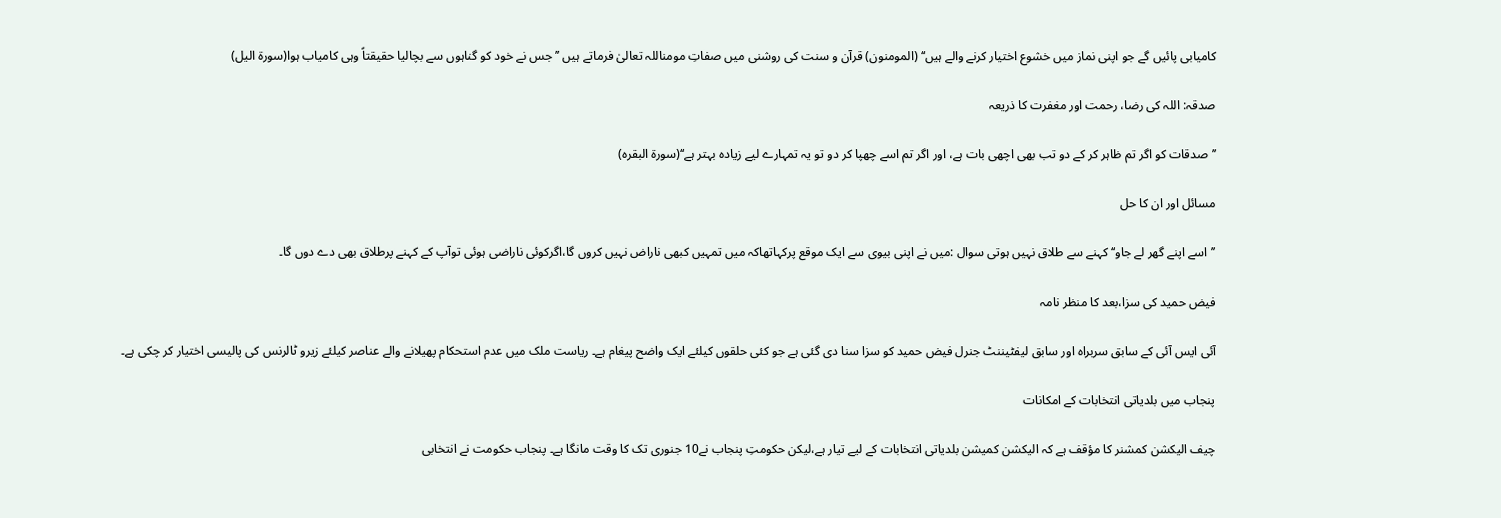کامیابی پائیں گے جو اپنی نماز میں خشوع اختیار کرنے والے ہیں‘‘ (المومنون) قرآن و سنت کی روشنی میں صفاتِ مومناللہ تعالیٰ فرماتے ہیں ’’جس نے خود کو گناہوں سے بچالیا حقیقتاً وہی کامیاب ہوا(سورۃ الیل)

صدقہ: اللہ کی رضا، رحمت اور مغفرت کا ذریعہ

’’صدقات کو اگر تم ظاہر کر کے دو تب بھی اچھی بات ہے، اور اگر تم اسے چھپا کر دو تو یہ تمہارے لیے زیادہ بہتر ہے‘‘(سورۃ البقرہ)

مسائل اور ان کا حل

’’اسے اپنے گھر لے جاو‘‘ کہنے سے طلاق نہیں ہوتی سوال :میں نے اپنی بیوی سے ایک موقع پرکہاتھاکہ میں تمہیں کبھی ناراض نہیں کروں گا،اگرکوئی ناراضی ہوئی توآپ کے کہنے پرطلاق بھی دے دوں گا۔

فیض حمید کی سزا،بعد کا منظر نامہ

آئی ایس آئی کے سابق سربراہ اور سابق لیفٹیننٹ جنرل فیض حمید کو سزا سنا دی گئی ہے جو کئی حلقوں کیلئے ایک واضح پیغام ہے۔ ریاست ملک میں عدم استحکام پھیلانے والے عناصر کیلئے زیرو ٹالرنس کی پالیسی اختیار کر چکی ہے۔

پنجاب میں بلدیاتی انتخابات کے امکانات

چیف الیکشن کمشنر کا مؤقف ہے کہ الیکشن کمیشن بلدیاتی انتخابات کے لیے تیار ہے،لیکن حکومتِ پنجاب نے10 جنوری تک کا وقت مانگا ہے۔ پنجاب حکومت نے انتخابی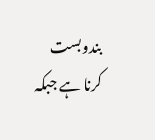بندوبست کرنا ہے جبکہ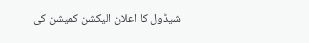شیڈول کا اعلان الیکشن کمیشن کی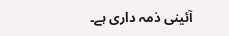آئینی ذمہ داری ہے۔